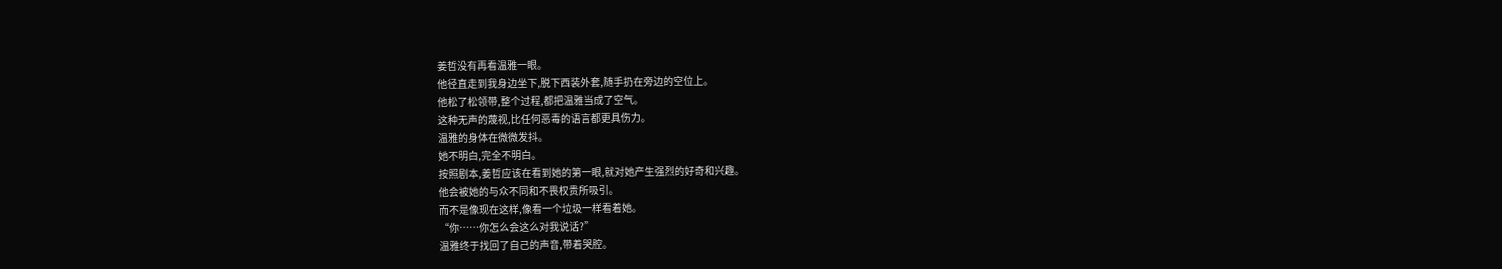姜哲没有再看温雅一眼。
他径直走到我身边坐下,脱下西装外套,随手扔在旁边的空位上。
他松了松领带,整个过程,都把温雅当成了空气。
这种无声的蔑视,比任何恶毒的语言都更具伤力。
温雅的身体在微微发抖。
她不明白,完全不明白。
按照剧本,姜哲应该在看到她的第一眼,就对她产生强烈的好奇和兴趣。
他会被她的与众不同和不畏权贵所吸引。
而不是像现在这样,像看一个垃圾一样看着她。
“你……你怎么会这么对我说话?”
温雅终于找回了自己的声音,带着哭腔。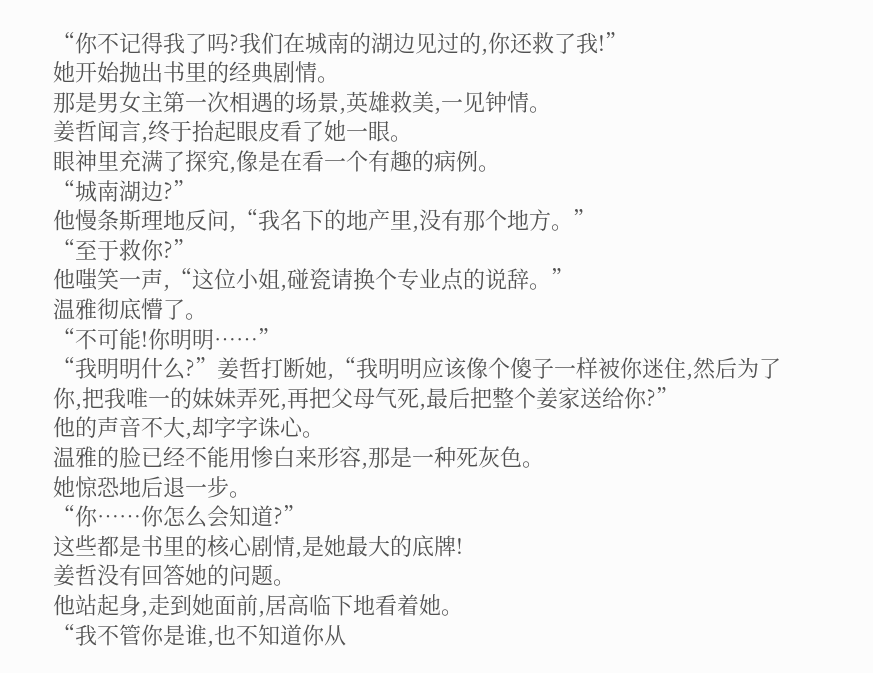“你不记得我了吗?我们在城南的湖边见过的,你还救了我!”
她开始抛出书里的经典剧情。
那是男女主第一次相遇的场景,英雄救美,一见钟情。
姜哲闻言,终于抬起眼皮看了她一眼。
眼神里充满了探究,像是在看一个有趣的病例。
“城南湖边?”
他慢条斯理地反问,“我名下的地产里,没有那个地方。”
“至于救你?”
他嗤笑一声,“这位小姐,碰瓷请换个专业点的说辞。”
温雅彻底懵了。
“不可能!你明明……”
“我明明什么?”姜哲打断她,“我明明应该像个傻子一样被你迷住,然后为了你,把我唯一的妹妹弄死,再把父母气死,最后把整个姜家送给你?”
他的声音不大,却字字诛心。
温雅的脸已经不能用惨白来形容,那是一种死灰色。
她惊恐地后退一步。
“你……你怎么会知道?”
这些都是书里的核心剧情,是她最大的底牌!
姜哲没有回答她的问题。
他站起身,走到她面前,居高临下地看着她。
“我不管你是谁,也不知道你从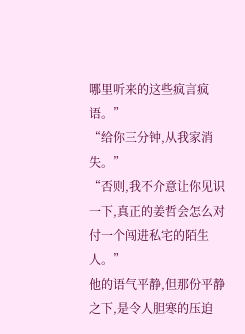哪里听来的这些疯言疯语。”
“给你三分钟,从我家消失。”
“否则,我不介意让你见识一下,真正的姜哲会怎么对付一个闯进私宅的陌生人。”
他的语气平静,但那份平静之下,是令人胆寒的压迫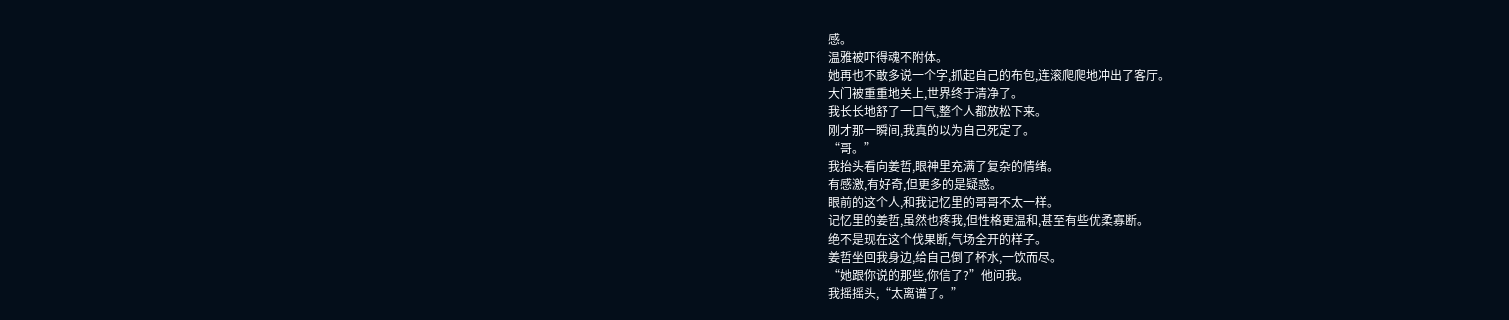感。
温雅被吓得魂不附体。
她再也不敢多说一个字,抓起自己的布包,连滚爬爬地冲出了客厅。
大门被重重地关上,世界终于清净了。
我长长地舒了一口气,整个人都放松下来。
刚才那一瞬间,我真的以为自己死定了。
“哥。”
我抬头看向姜哲,眼神里充满了复杂的情绪。
有感激,有好奇,但更多的是疑惑。
眼前的这个人,和我记忆里的哥哥不太一样。
记忆里的姜哲,虽然也疼我,但性格更温和,甚至有些优柔寡断。
绝不是现在这个伐果断,气场全开的样子。
姜哲坐回我身边,给自己倒了杯水,一饮而尽。
“她跟你说的那些,你信了?”他问我。
我摇摇头,“太离谱了。”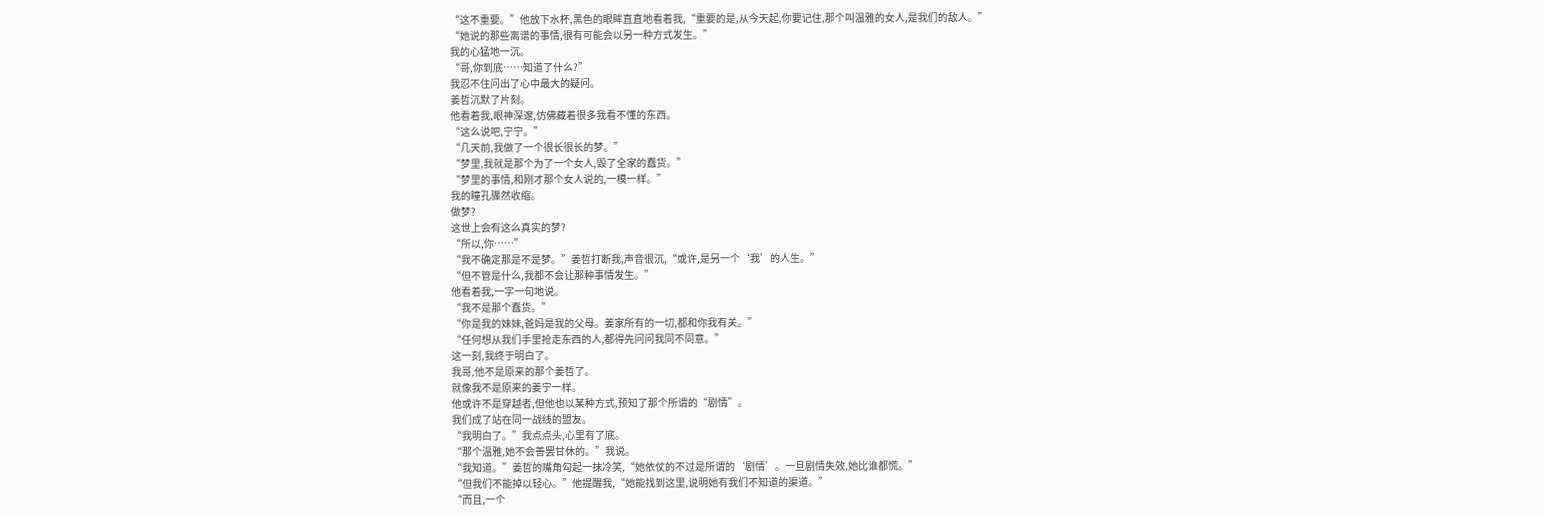“这不重要。”他放下水杯,黑色的眼眸直直地看着我,“重要的是,从今天起,你要记住,那个叫温雅的女人,是我们的敌人。”
“她说的那些离谱的事情,很有可能会以另一种方式发生。”
我的心猛地一沉。
“哥,你到底……知道了什么?”
我忍不住问出了心中最大的疑问。
姜哲沉默了片刻。
他看着我,眼神深邃,仿佛藏着很多我看不懂的东西。
“这么说吧,宁宁。”
“几天前,我做了一个很长很长的梦。”
“梦里,我就是那个为了一个女人,毁了全家的蠢货。”
“梦里的事情,和刚才那个女人说的,一模一样。”
我的瞳孔骤然收缩。
做梦?
这世上会有这么真实的梦?
“所以,你……”
“我不确定那是不是梦。”姜哲打断我,声音很沉,“或许,是另一个‘我’的人生。”
“但不管是什么,我都不会让那种事情发生。”
他看着我,一字一句地说。
“我不是那个蠢货。”
“你是我的妹妹,爸妈是我的父母。姜家所有的一切,都和你我有关。”
“任何想从我们手里抢走东西的人,都得先问问我同不同意。”
这一刻,我终于明白了。
我哥,他不是原来的那个姜哲了。
就像我不是原来的姜宁一样。
他或许不是穿越者,但他也以某种方式,预知了那个所谓的“剧情”。
我们成了站在同一战线的盟友。
“我明白了。”我点点头,心里有了底。
“那个温雅,她不会善罢甘休的。”我说。
“我知道。”姜哲的嘴角勾起一抹冷笑,“她依仗的不过是所谓的‘剧情’。一旦剧情失效,她比谁都慌。”
“但我们不能掉以轻心。”他提醒我,“她能找到这里,说明她有我们不知道的渠道。”
“而且,一个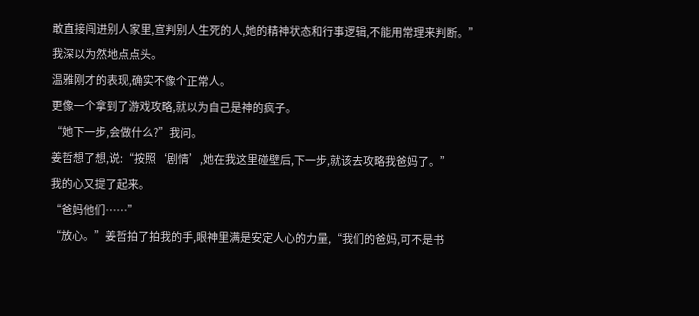敢直接闯进别人家里,宣判别人生死的人,她的精神状态和行事逻辑,不能用常理来判断。”
我深以为然地点点头。
温雅刚才的表现,确实不像个正常人。
更像一个拿到了游戏攻略,就以为自己是神的疯子。
“她下一步,会做什么?”我问。
姜哲想了想,说:“按照‘剧情’,她在我这里碰壁后,下一步,就该去攻略我爸妈了。”
我的心又提了起来。
“爸妈他们……”
“放心。”姜哲拍了拍我的手,眼神里满是安定人心的力量,“我们的爸妈,可不是书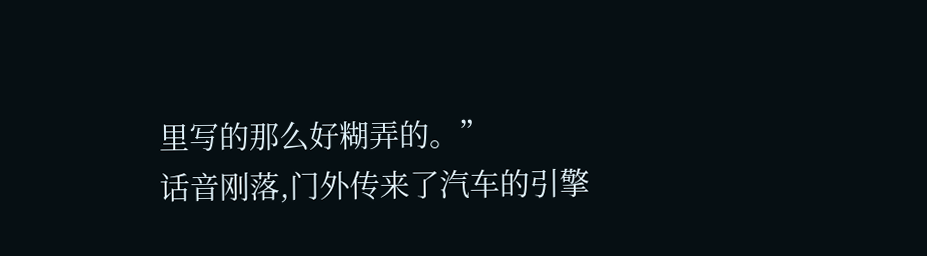里写的那么好糊弄的。”
话音刚落,门外传来了汽车的引擎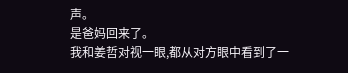声。
是爸妈回来了。
我和姜哲对视一眼,都从对方眼中看到了一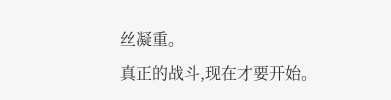丝凝重。
真正的战斗,现在才要开始。